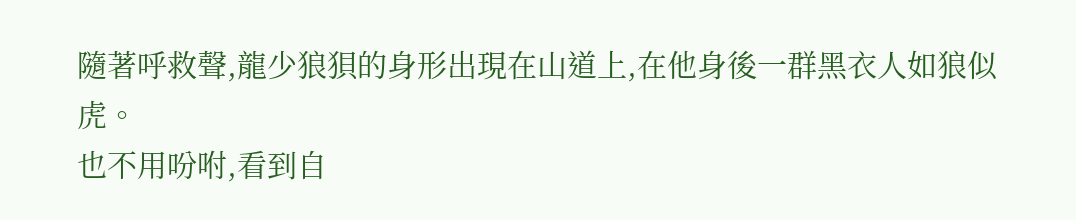隨著呼救聲,龍少狼狽的身形出現在山道上,在他身後一群黑衣人如狼似虎。
也不用吩咐,看到自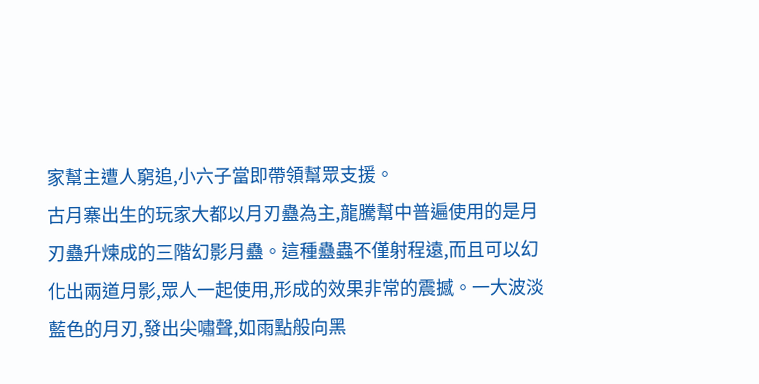家幫主遭人窮追,小六子當即帶領幫眾支援。
古月寨出生的玩家大都以月刃蠱為主,龍騰幫中普遍使用的是月刃蠱升煉成的三階幻影月蠱。這種蠱蟲不僅射程遠,而且可以幻化出兩道月影,眾人一起使用,形成的效果非常的震撼。一大波淡藍色的月刃,發出尖嘯聲,如雨點般向黑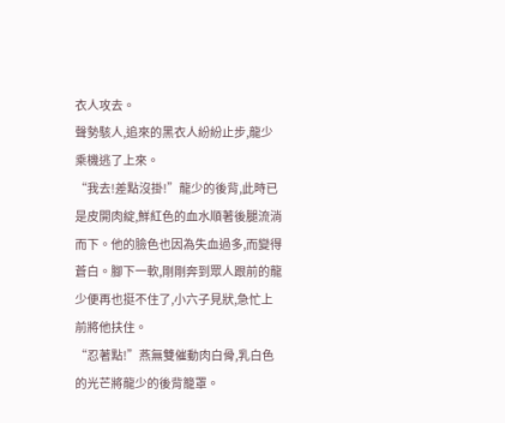衣人攻去。
聲勢駭人,追來的黑衣人紛紛止步,龍少乘機逃了上來。
“我去!差點沒掛!”龍少的後背,此時已是皮開肉綻,鮮紅色的血水順著後腿流淌而下。他的臉色也因為失血過多,而變得蒼白。腳下一軟,剛剛奔到眾人跟前的龍少便再也挺不住了,小六子見狀,急忙上前將他扶住。
“忍著點!”燕無雙催動肉白骨,乳白色的光芒將龍少的後背籠罩。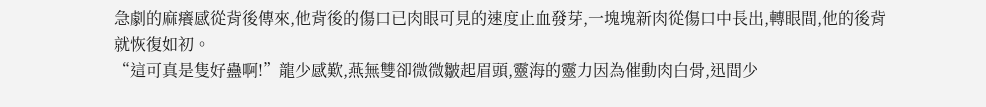急劇的麻癢感從背後傳來,他背後的傷口已肉眼可見的速度止血發芽,一塊塊新肉從傷口中長出,轉眼間,他的後背就恢復如初。
“這可真是隻好蠱啊!”龍少感歎,燕無雙卻微微皺起眉頭,靈海的靈力因為催動肉白骨,迅間少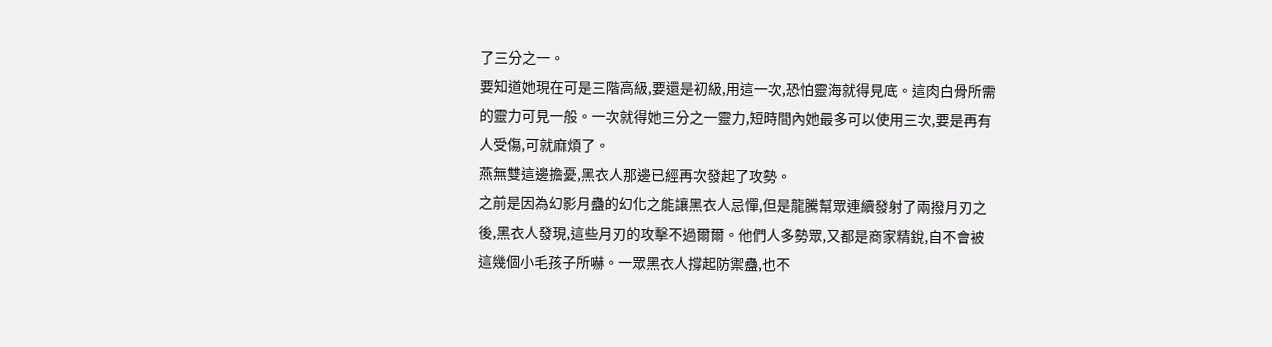了三分之一。
要知道她現在可是三階高級,要還是初級,用這一次,恐怕靈海就得見底。這肉白骨所需的靈力可見一般。一次就得她三分之一靈力,短時間內她最多可以使用三次,要是再有人受傷,可就麻煩了。
燕無雙這邊擔憂,黑衣人那邊已經再次發起了攻勢。
之前是因為幻影月蠱的幻化之能讓黑衣人忌憚,但是龍騰幫眾連續發射了兩撥月刃之後,黑衣人發現,這些月刃的攻擊不過爾爾。他們人多勢眾,又都是商家精銳,自不會被這幾個小毛孩子所嚇。一眾黑衣人撐起防禦蠱,也不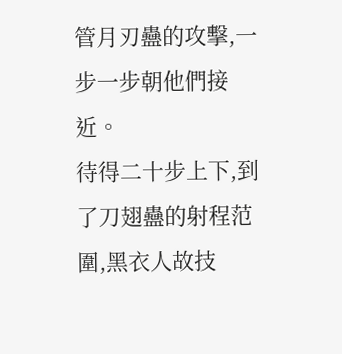管月刃蠱的攻擊,一步一步朝他們接近。
待得二十步上下,到了刀翅蠱的射程范圍,黑衣人故技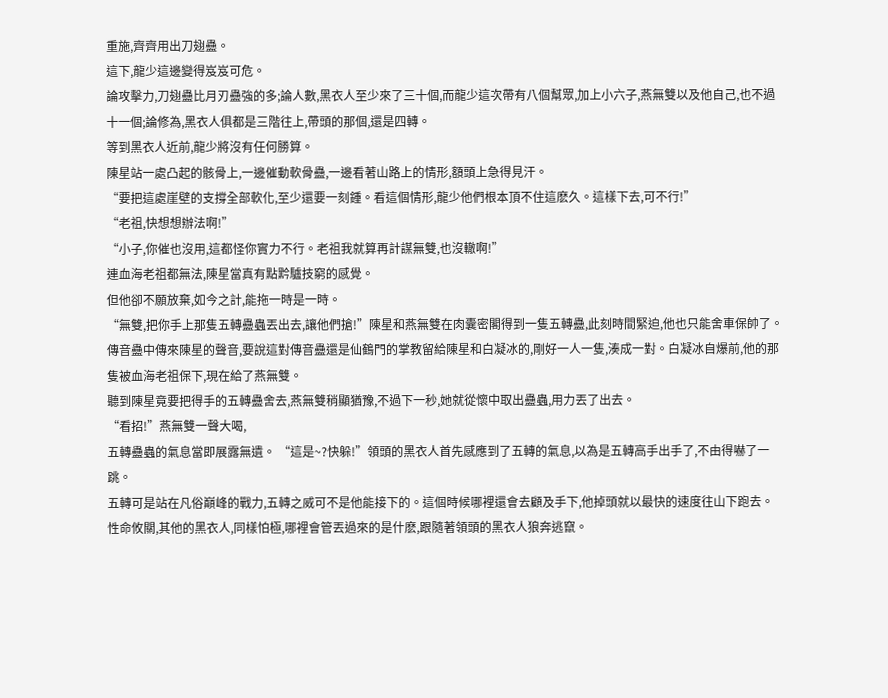重施,齊齊用出刀翅蠱。
這下,龍少這邊變得岌岌可危。
論攻擊力,刀翅蠱比月刃蠱強的多;論人數,黑衣人至少來了三十個,而龍少這次帶有八個幫眾,加上小六子,燕無雙以及他自己,也不過十一個;論修為,黑衣人俱都是三階往上,帶頭的那個,還是四轉。
等到黑衣人近前,龍少將沒有任何勝算。
陳星站一處凸起的骸骨上,一邊催動軟骨蠱,一邊看著山路上的情形,額頭上急得見汗。
“要把這處崖壁的支撐全部軟化,至少還要一刻鍾。看這個情形,龍少他們根本頂不住這麽久。這樣下去,可不行!”
“老祖,快想想辦法啊!”
“小子,你催也沒用,這都怪你實力不行。老祖我就算再計謀無雙,也沒轍啊!”
連血海老祖都無法,陳星當真有點黔驢技窮的感覺。
但他卻不願放棄,如今之計,能拖一時是一時。
“無雙,把你手上那隻五轉蠱蟲丟出去,讓他們搶!”陳星和燕無雙在肉囊密閣得到一隻五轉蠱,此刻時間緊迫,他也只能舍車保帥了。
傳音蠱中傳來陳星的聲音,要說這對傳音蠱還是仙鶴門的掌教留給陳星和白凝冰的,剛好一人一隻,湊成一對。白凝冰自爆前,他的那隻被血海老祖保下,現在給了燕無雙。
聽到陳星竟要把得手的五轉蠱舍去,燕無雙稍顯猶豫,不過下一秒,她就從懷中取出蠱蟲,用力丟了出去。
“看招!”燕無雙一聲大喝,
五轉蠱蟲的氣息當即展露無遺。 “這是~?快躲!”領頭的黑衣人首先感應到了五轉的氣息,以為是五轉高手出手了,不由得嚇了一跳。
五轉可是站在凡俗巔峰的戰力,五轉之威可不是他能接下的。這個時候哪裡還會去顧及手下,他掉頭就以最快的速度往山下跑去。
性命攸關,其他的黑衣人,同樣怕極,哪裡會管丟過來的是什麽,跟隨著領頭的黑衣人狼奔逃竄。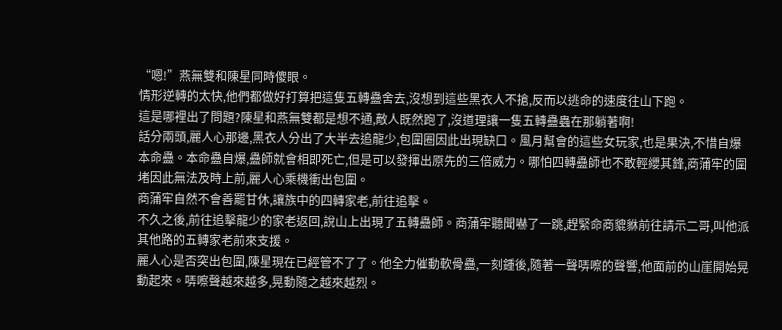“嗯!”燕無雙和陳星同時傻眼。
情形逆轉的太快,他們都做好打算把這隻五轉蠱舍去,沒想到這些黑衣人不搶,反而以逃命的速度往山下跑。
這是哪裡出了問題?陳星和燕無雙都是想不通,敵人既然跑了,沒道理讓一隻五轉蠱蟲在那躺著啊!
話分兩頭,麗人心那邊,黑衣人分出了大半去追龍少,包圍圈因此出現缺口。風月幫會的這些女玩家,也是果決,不惜自爆本命蠱。本命蠱自爆,蠱師就會相即死亡,但是可以發揮出原先的三倍威力。哪怕四轉蠱師也不敢輕纓其鋒,商蒲牢的圍堵因此無法及時上前,麗人心乘機衝出包圍。
商蒲牢自然不會善罷甘休,讓族中的四轉家老,前往追擊。
不久之後,前往追擊龍少的家老返回,說山上出現了五轉蠱師。商蒲牢聽聞嚇了一跳,趕緊命商貔貅前往請示二哥,叫他派其他路的五轉家老前來支援。
麗人心是否突出包圍,陳星現在已經管不了了。他全力催動軟骨蠱,一刻鍾後,隨著一聲哢嚓的聲響,他面前的山崖開始晃動起來。哢嚓聲越來越多,晃動隨之越來越烈。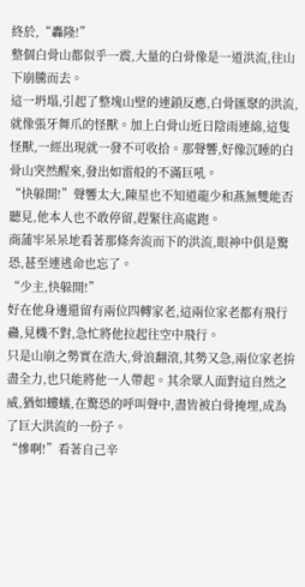終於,“轟隆!”
整個白骨山都似乎一震,大量的白骨像是一道洪流,往山下崩騰而去。
這一坍塌,引起了整塊山壁的連鎖反應,白骨匯聚的洪流,就像張牙舞爪的怪獸。加上白骨山近日陰雨連綿,這隻怪獸,一經出現就一發不可收拾。那聲響,好像沉睡的白骨山突然醒來,發出如雷般的不滿巨吼。
“快躲開!”聲響太大,陳星也不知道龍少和燕無雙能否聽見,他本人也不敢停留,趕緊往高處跑。
商蒲牢呆呆地看著那條奔流而下的洪流,眼神中俱是驚恐,甚至連逃命也忘了。
“少主,快躲開!”
好在他身邊還留有兩位四轉家老,這兩位家老都有飛行蠱,見機不對,急忙將他拉起往空中飛行。
只是山崩之勢實在浩大,骨浪翻滾,其勢又急,兩位家老拚盡全力,也只能將他一人帶起。其余眾人面對這自然之威,猶如螻蟻,在驚恐的呼叫聲中,盡皆被白骨掩埋,成為了巨大洪流的一份子。
“慘啊!”看著自己辛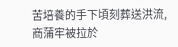苦培養的手下頃刻葬送洪流,商蒲牢被拉於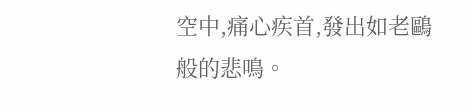空中,痛心疾首,發出如老鷗般的悲鳴。